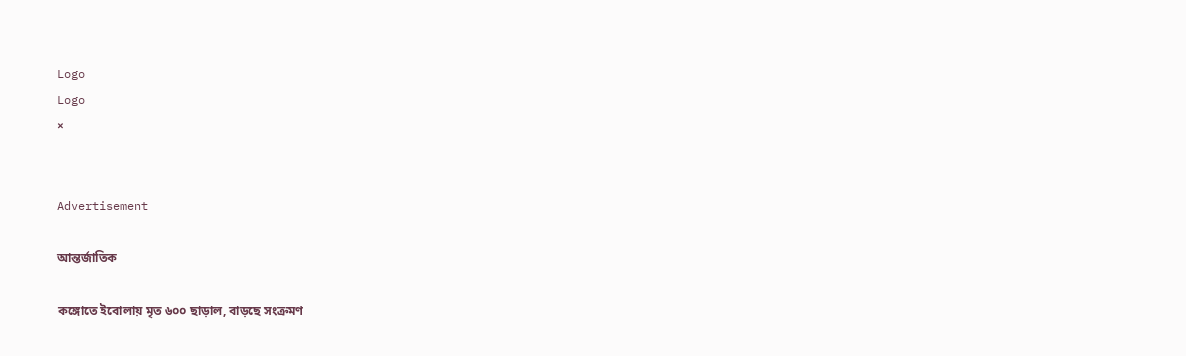Logo
Logo
×


Advertisement

আন্তর্জাতিক

কঙ্গোতে ইবোলায় মৃত ৬০০ ছাড়াল, বাড়ছে সংক্রমণ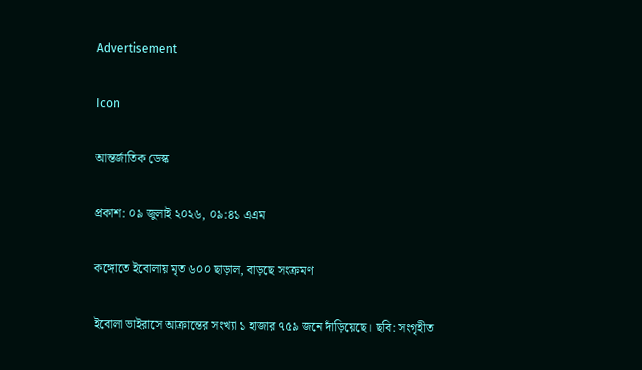Advertisement

Icon

আন্তর্জাতিক ডেস্ক

প্রকাশ: ০৯ জুলাই ২০২৬, ০৯:৪১ এএম

কঙ্গোতে ইবোলায় মৃত ৬০০ ছাড়াল, বাড়ছে সংক্রমণ

ইবোলা ভাইরাসে আক্রান্তের সংখ্যা ১ হাজার ৭৫৯ জনে দাঁড়িয়েছে। ছবি: সংগৃহীত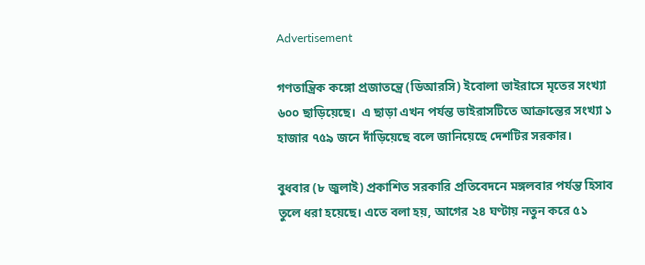Advertisement

গণতান্ত্রিক কঙ্গো প্রজাতন্ত্রে (ডিআরসি) ইবোলা ভাইরাসে মৃতের সংখ্যা ৬০০ ছাড়িয়েছে।  এ ছাড়া এখন পর্যন্ত ভাইরাসটিতে আক্রান্তের সংখ্যা ১ হাজার ৭৫৯ জনে দাঁড়িয়েছে বলে জানিয়েছে দেশটির সরকার।

বুধবার (৮ জুলাই) প্রকাশিত সরকারি প্রতিবেদনে মঙ্গলবার পর্যন্ত হিসাব তুলে ধরা হয়েছে। এতে বলা হয়, আগের ২৪ ঘণ্টায় নতুন করে ৫১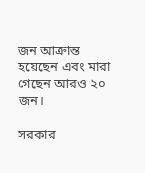জন আক্রান্ত হয়েছেন এবং মারা গেছেন আরও ২০ জন।

সরকার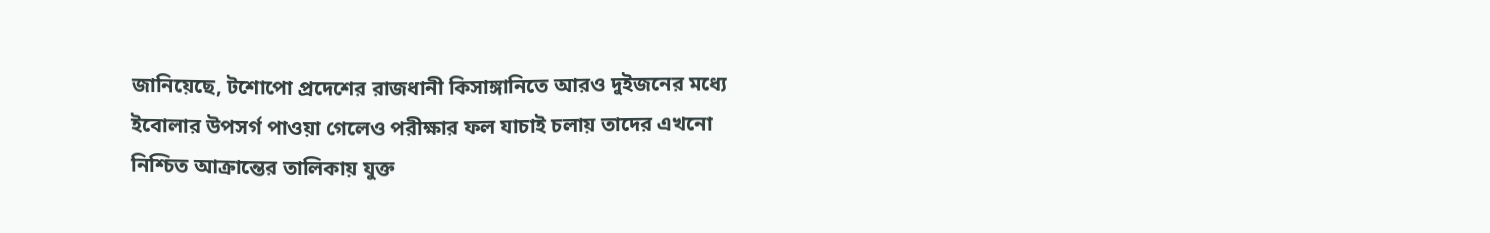জানিয়েছে, টশোপো প্রদেশের রাজধানী কিসাঙ্গানিতে আরও দুইজনের মধ্যে ইবোলার উপসর্গ পাওয়া গেলেও পরীক্ষার ফল যাচাই চলায় তাদের এখনো নিশ্চিত আক্রান্তের তালিকায় যুক্ত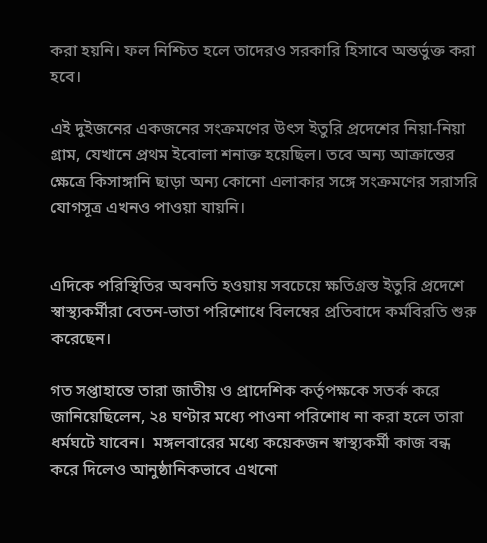করা হয়নি। ফল নিশ্চিত হলে তাদেরও সরকারি হিসাবে অন্তর্ভুক্ত করা হবে।

এই দুইজনের একজনের সংক্রমণের উৎস ইতুরি প্রদেশের নিয়া-নিয়া গ্রাম, যেখানে প্রথম ইবোলা শনাক্ত হয়েছিল। তবে অন্য আক্রান্তের ক্ষেত্রে কিসাঙ্গানি ছাড়া অন্য কোনো এলাকার সঙ্গে সংক্রমণের সরাসরি যোগসূত্র এখনও পাওয়া যায়নি।


এদিকে পরিস্থিতির অবনতি হওয়ায় সবচেয়ে ক্ষতিগ্রস্ত ইতুরি প্রদেশে স্বাস্থ্যকর্মীরা বেতন-ভাতা পরিশোধে বিলম্বের প্রতিবাদে কর্মবিরতি শুরু করেছেন।

গত সপ্তাহান্তে তারা জাতীয় ও প্রাদেশিক কর্তৃপক্ষকে সতর্ক করে জানিয়েছিলেন, ২৪ ঘণ্টার মধ্যে পাওনা পরিশোধ না করা হলে তারা ধর্মঘটে যাবেন।  মঙ্গলবারের মধ্যে কয়েকজন স্বাস্থ্যকর্মী কাজ বন্ধ করে দিলেও আনুষ্ঠানিকভাবে এখনো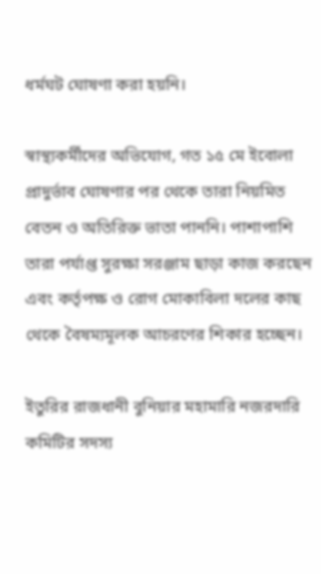ধর্মঘট ঘোষণা করা হয়নি।

স্বাস্থ্যকর্মীদের অভিযোগ, গত ১৫ মে ইবোলা প্রাদুর্ভাব ঘোষণার পর থেকে তারা নিয়মিত বেতন ও অতিরিক্ত ভাতা পাননি। পাশাপাশি তারা পর্যাপ্ত সুরক্ষা সরঞ্জাম ছাড়া কাজ করছেন এবং কর্তৃপক্ষ ও রোগ মোকাবিলা দলের কাছ থেকে বৈষম্যমূলক আচরণের শিকার হচ্ছেন।

ইতুরির রাজধানী বুনিয়ার মহামারি নজরদারি কমিটির সদস্য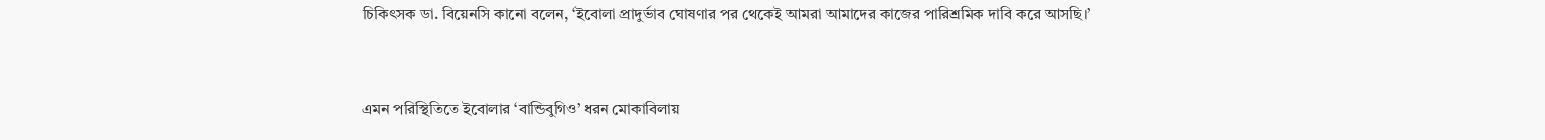চিকিৎসক ডা. বিয়েনসি কানো বলেন, ‘ইবোলা প্রাদুর্ভাব ঘোষণার পর থেকেই আমরা আমাদের কাজের পারিশ্রমিক দাবি করে আসছি।’


এমন পরিস্থিতিতে ইবোলার ‘বান্ডিবুগিও’ ধরন মোকাবিলায়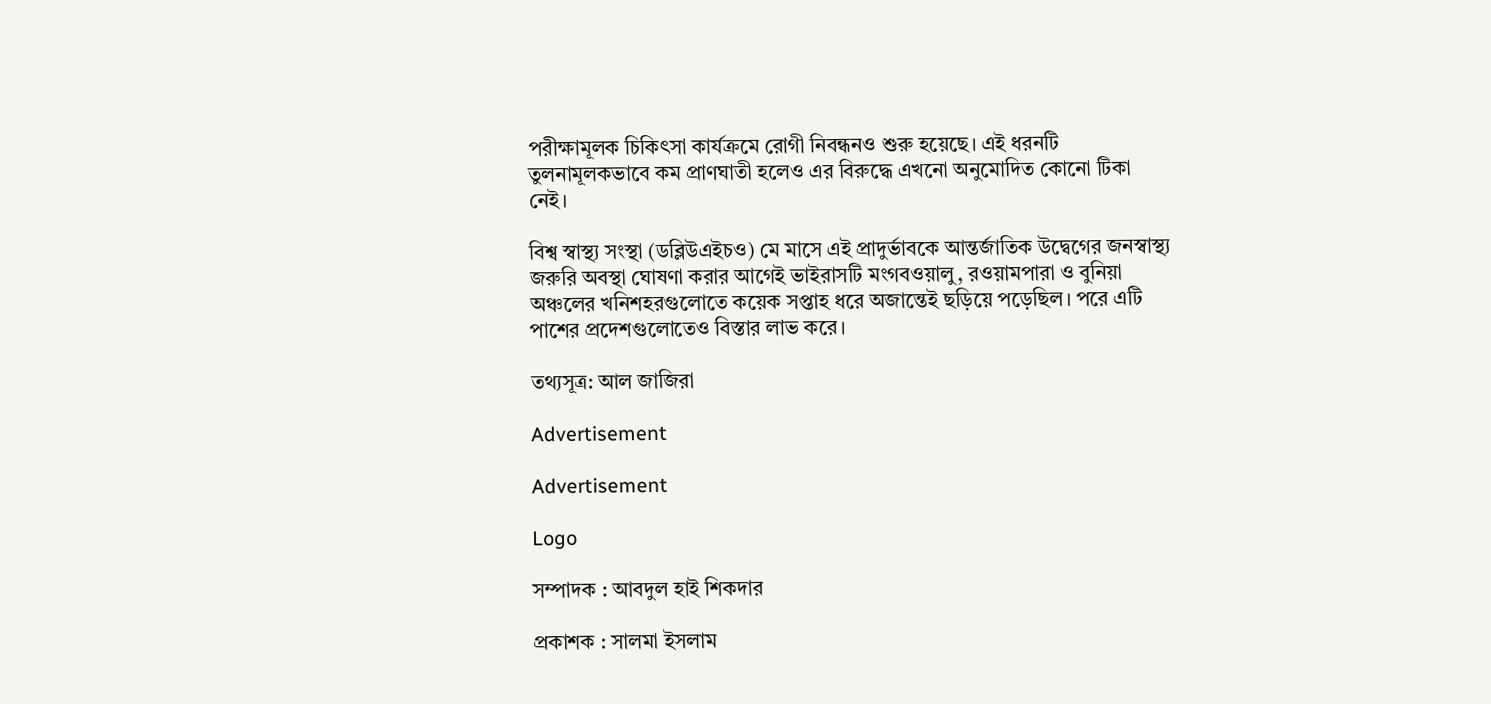পরীক্ষামূলক চিকিৎসা কার্যক্রমে রোগী নিবন্ধনও শুরু হয়েছে। এই ধরনটি তুলনামূলকভাবে কম প্রাণঘাতী হলেও এর বিরুদ্ধে এখনো অনুমোদিত কোনো টিকা নেই।

বিশ্ব স্বাস্থ্য সংস্থা (ডব্লিউএইচও) মে মাসে এই প্রাদুর্ভাবকে আন্তর্জাতিক উদ্বেগের জনস্বাস্থ্য জরুরি অবস্থা ঘোষণা করার আগেই ভাইরাসটি মংগবওয়ালু, রওয়ামপারা ও বুনিয়া অঞ্চলের খনিশহরগুলোতে কয়েক সপ্তাহ ধরে অজান্তেই ছড়িয়ে পড়েছিল। পরে এটি পাশের প্রদেশগুলোতেও বিস্তার লাভ করে।

তথ্যসূত্র: আল জাজিরা

Advertisement

Advertisement

Logo

সম্পাদক : আবদুল হাই শিকদার

প্রকাশক : সালমা ইসলাম